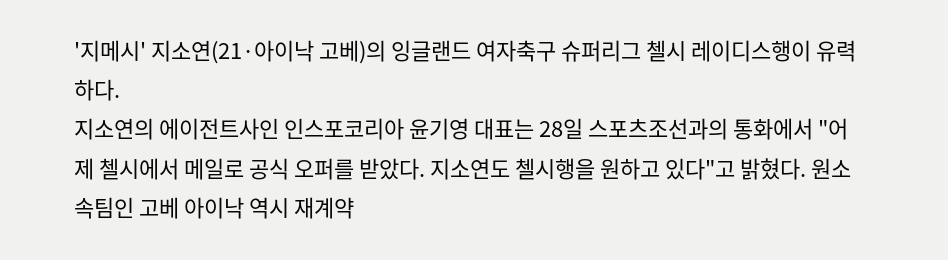'지메시' 지소연(21·아이낙 고베)의 잉글랜드 여자축구 슈퍼리그 첼시 레이디스행이 유력하다.
지소연의 에이전트사인 인스포코리아 윤기영 대표는 28일 스포츠조선과의 통화에서 "어제 첼시에서 메일로 공식 오퍼를 받았다. 지소연도 첼시행을 원하고 있다"고 밝혔다. 원소속팀인 고베 아이낙 역시 재계약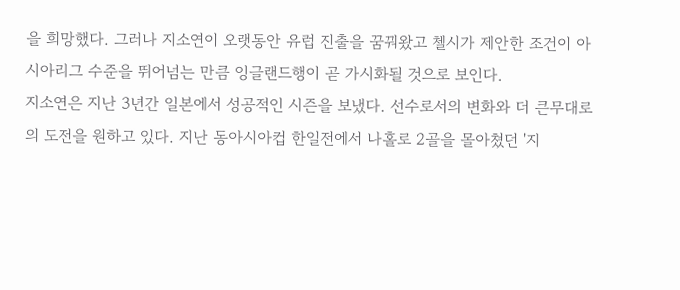을 희망했다. 그러나 지소연이 오랫동안 유럽 진출을 꿈꿔왔고 첼시가 제안한 조건이 아시아리그 수준을 뛰어넘는 만큼 잉글랜드행이 곧 가시화될 것으로 보인다.
지소연은 지난 3년간 일본에서 성공적인 시즌을 보냈다. 선수로서의 변화와 더 큰무대로의 도전을 원하고 있다. 지난 동아시아컵 한일전에서 나홀로 2골을 몰아쳤던 '지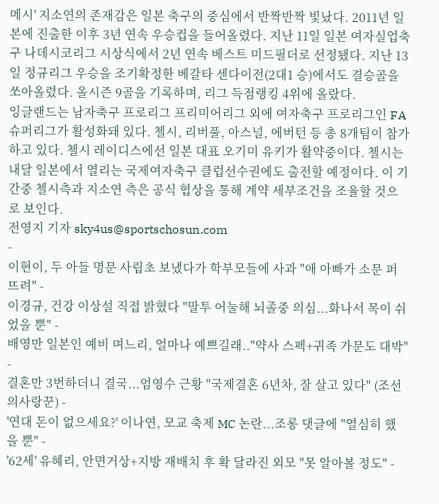메시' 지소연의 존재감은 일본 축구의 중심에서 반짝반짝 빛났다. 2011년 일본에 진출한 이후 3년 연속 우승컵을 들어올렸다. 지난 11일 일본 여자실업축구 나데시코리그 시상식에서 2년 연속 베스트 미드필더로 선정됐다. 지난 13일 정규리그 우승을 조기확정한 베갈타 센다이전(2대1 승)에서도 결승골을 쏘아올렸다. 올시즌 9골을 기록하며, 리그 득점랭킹 4위에 올랐다.
잉글랜드는 남자축구 프로리그 프리미어리그 외에 여자축구 프로리그인 FA 슈퍼리그가 활성화돼 있다. 첼시, 리버풀, 아스널, 에버턴 등 총 8개팀이 참가하고 있다. 첼시 레이디스에선 일본 대표 오기미 유키가 활약중이다. 첼시는 내달 일본에서 열리는 국제여자축구 클럽선수권에도 출전할 예정이다. 이 기간중 첼시측과 지소연 측은 공식 협상을 통해 계약 세부조건을 조율할 것으로 보인다.
전영지 기자 sky4us@sportschosun.com
-
이현이, 두 아들 명문 사립초 보냈다가 학부모들에 사과 "애 아빠가 소문 퍼뜨려" -
이경규, 건강 이상설 직접 밝혔다 "말투 어눌해 뇌졸중 의심...화나서 목이 쉬었을 뿐" -
배영만 일본인 예비 며느리, 얼마나 예쁘길래.."약사 스펙+귀족 가문도 대박" -
결혼만 3번하더니 결국...엄영수 근황 "국제결혼 6년차, 잘 살고 있다" (조선의사랑꾼) -
'연대 돈이 없으세요?' 이나연, 모교 축제 MC 논란...조롱 댓글에 "열심히 했을 뿐" -
'62세' 유혜리, 안면거상+지방 재배치 후 확 달라진 외모 "못 알아볼 정도" -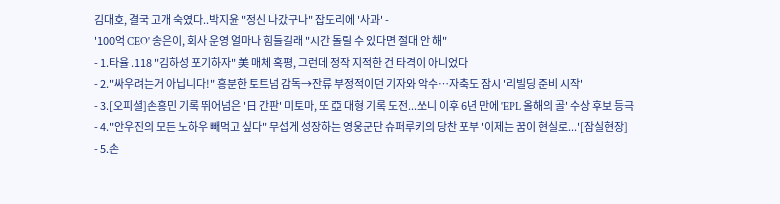김대호, 결국 고개 숙였다..박지윤 "정신 나갔구나" 잡도리에 '사과' -
'100억 CEO' 송은이, 회사 운영 얼마나 힘들길래 "시간 돌릴 수 있다면 절대 안 해"
- 1.타율 .118 "김하성 포기하자" 美 매체 혹평, 그런데 정작 지적한 건 타격이 아니었다
- 2."싸우려는거 아닙니다!" 흥분한 토트넘 감독→잔류 부정적이던 기자와 악수…자축도 잠시 '리빌딩 준비 시작'
- 3.[오피셜]손흥민 기록 뛰어넘은 '日 간판' 미토마, 또 亞 대형 기록 도전...쏘니 이후 6년 만에 'EPL 올해의 골' 수상 후보 등극
- 4."안우진의 모든 노하우 빼먹고 싶다" 무섭게 성장하는 영웅군단 슈퍼루키의 당찬 포부 '이제는 꿈이 현실로...'[잠실현장]
- 5.손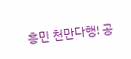흥민 천만다행! 공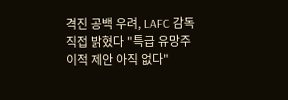격진 공백 우려, LAFC 감독 직접 밝혔다 "특급 유망주 이적 제안 아직 없다"